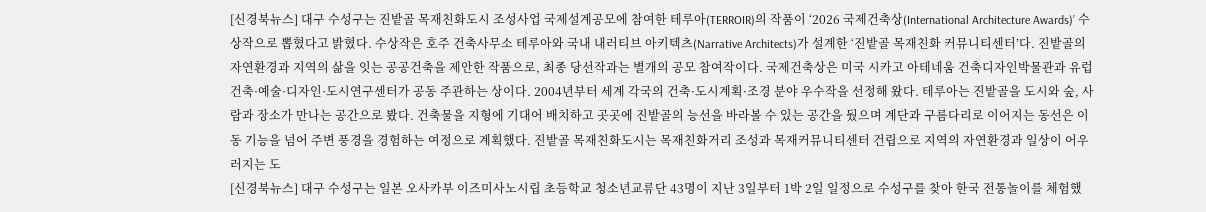[신경북뉴스] 대구 수성구는 진밭골 목재친화도시 조성사업 국제설계공모에 참여한 테루아(TERROIR)의 작품이 ‘2026 국제건축상(International Architecture Awards)’ 수상작으로 뽑혔다고 밝혔다. 수상작은 호주 건축사무소 테루아와 국내 내러티브 아키텍츠(Narrative Architects)가 설계한 ‘진밭골 목재친화 커뮤니티센터’다. 진밭골의 자연환경과 지역의 삶을 잇는 공공건축을 제안한 작품으로, 최종 당선작과는 별개의 공모 참여작이다. 국제건축상은 미국 시카고 아테네움 건축디자인박물관과 유럽 건축·예술·디자인·도시연구센터가 공동 주관하는 상이다. 2004년부터 세계 각국의 건축·도시계획·조경 분야 우수작을 선정해 왔다. 테루아는 진밭골을 도시와 숲, 사람과 장소가 만나는 공간으로 봤다. 건축물을 지형에 기대어 배치하고 곳곳에 진밭골의 능선을 바라볼 수 있는 공간을 뒀으며 계단과 구름다리로 이어지는 동선은 이동 기능을 넘어 주변 풍경을 경험하는 여정으로 계획했다. 진밭골 목재친화도시는 목재친화거리 조성과 목재커뮤니티센터 건립으로 지역의 자연환경과 일상이 어우러지는 도
[신경북뉴스] 대구 수성구는 일본 오사카부 이즈미사노시립 초등학교 청소년교류단 43명이 지난 3일부터 1박 2일 일정으로 수성구를 찾아 한국 전통놀이를 체험했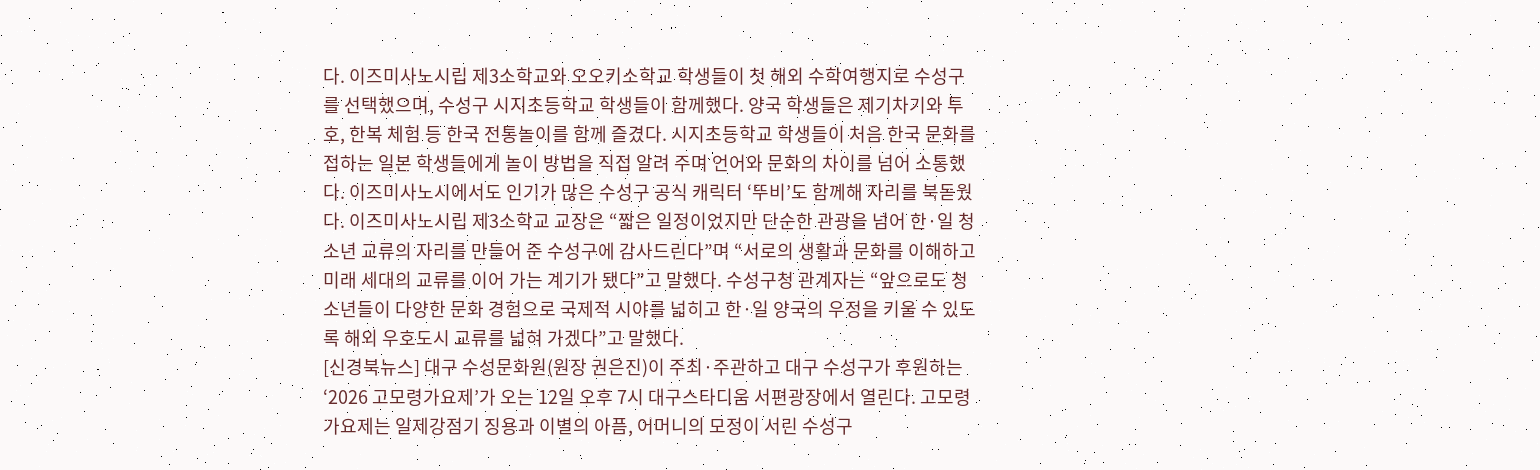다. 이즈미사노시립 제3소학교와 오오키소학교 학생들이 첫 해외 수학여행지로 수성구를 선택했으며, 수성구 시지초등학교 학생들이 함께했다. 양국 학생들은 제기차기와 투호, 한복 체험 등 한국 전통놀이를 함께 즐겼다. 시지초등학교 학생들이 처음 한국 문화를 접하는 일본 학생들에게 놀이 방법을 직접 알려 주며 언어와 문화의 차이를 넘어 소통했다. 이즈미사노시에서도 인기가 많은 수성구 공식 캐릭터 ‘뚜비’도 함께해 자리를 북돋웠다. 이즈미사노시립 제3소학교 교장은 “짧은 일정이었지만 단순한 관광을 넘어 한·일 청소년 교류의 자리를 만들어 준 수성구에 감사드린다”며 “서로의 생활과 문화를 이해하고 미래 세대의 교류를 이어 가는 계기가 됐다”고 말했다. 수성구청 관계자는 “앞으로도 청소년들이 다양한 문화 경험으로 국제적 시야를 넓히고 한·일 양국의 우정을 키울 수 있도록 해외 우호도시 교류를 넓혀 가겠다”고 말했다.
[신경북뉴스] 대구 수성문화원(원장 권은진)이 주최·주관하고 대구 수성구가 후원하는 ‘2026 고모령가요제’가 오는 12일 오후 7시 대구스타디움 서편광장에서 열린다. 고모령가요제는 일제강점기 징용과 이별의 아픔, 어머니의 모정이 서린 수성구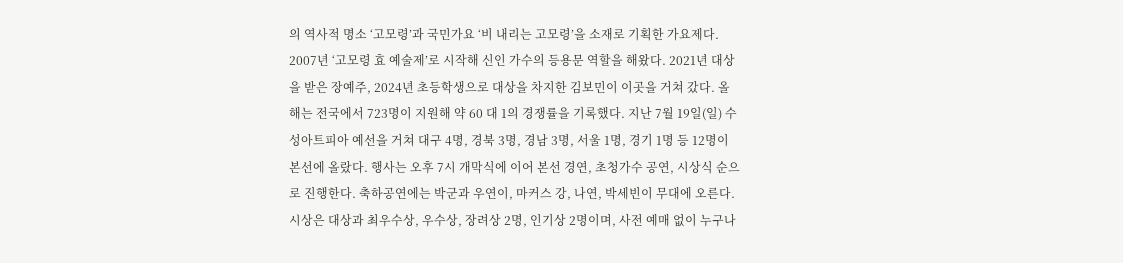의 역사적 명소 ‘고모령’과 국민가요 ‘비 내리는 고모령’을 소재로 기획한 가요제다. 2007년 ‘고모령 효 예술제’로 시작해 신인 가수의 등용문 역할을 해왔다. 2021년 대상을 받은 장예주, 2024년 초등학생으로 대상을 차지한 김보민이 이곳을 거쳐 갔다. 올해는 전국에서 723명이 지원해 약 60 대 1의 경쟁률을 기록했다. 지난 7월 19일(일) 수성아트피아 예선을 거쳐 대구 4명, 경북 3명, 경남 3명, 서울 1명, 경기 1명 등 12명이 본선에 올랐다. 행사는 오후 7시 개막식에 이어 본선 경연, 초청가수 공연, 시상식 순으로 진행한다. 축하공연에는 박군과 우연이, 마커스 강, 나연, 박세빈이 무대에 오른다. 시상은 대상과 최우수상, 우수상, 장려상 2명, 인기상 2명이며, 사전 예매 없이 누구나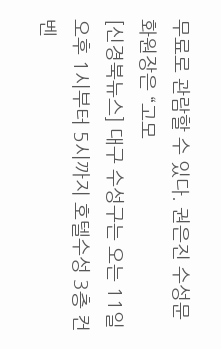무료로 관람할 수 있다. 권은진 수성문화원장은 “고모
[신경북뉴스] 대구 수성구는 오는 11일 오후 1시부터 5시까지 호텔수성 3층 컨벤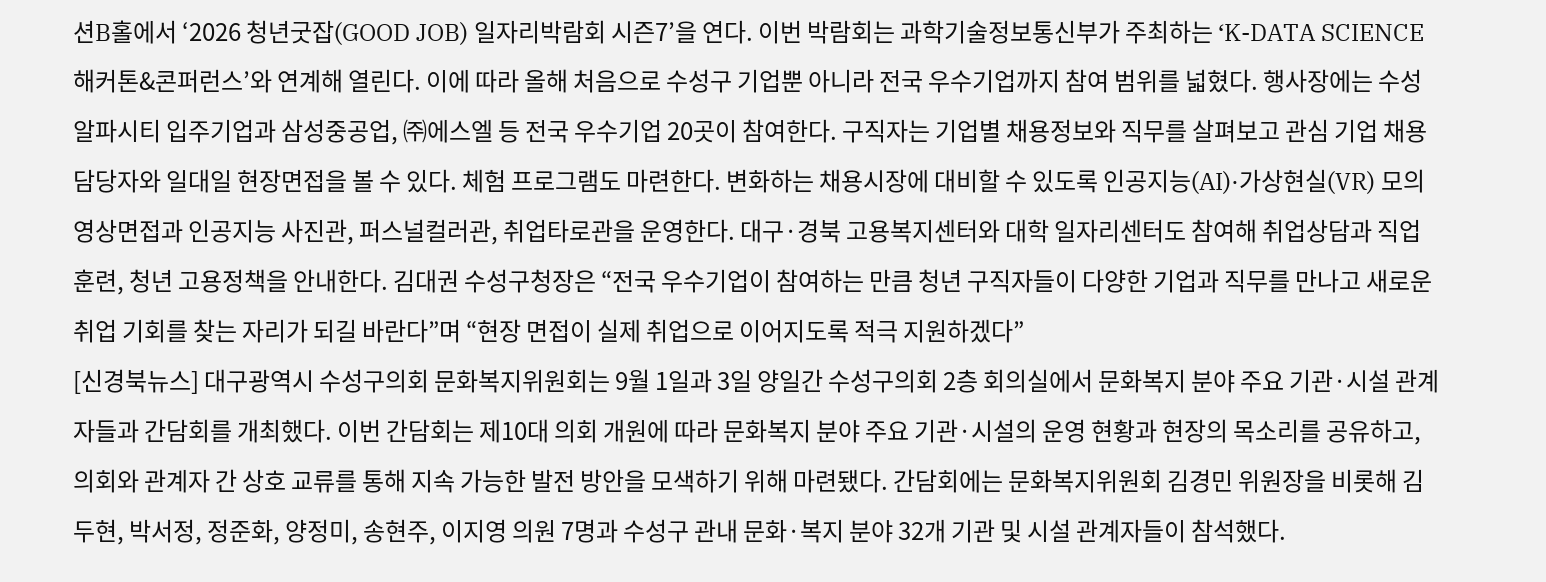션B홀에서 ‘2026 청년굿잡(GOOD JOB) 일자리박람회 시즌7’을 연다. 이번 박람회는 과학기술정보통신부가 주최하는 ‘K-DATA SCIENCE 해커톤&콘퍼런스’와 연계해 열린다. 이에 따라 올해 처음으로 수성구 기업뿐 아니라 전국 우수기업까지 참여 범위를 넓혔다. 행사장에는 수성알파시티 입주기업과 삼성중공업, ㈜에스엘 등 전국 우수기업 20곳이 참여한다. 구직자는 기업별 채용정보와 직무를 살펴보고 관심 기업 채용담당자와 일대일 현장면접을 볼 수 있다. 체험 프로그램도 마련한다. 변화하는 채용시장에 대비할 수 있도록 인공지능(AI)·가상현실(VR) 모의 영상면접과 인공지능 사진관, 퍼스널컬러관, 취업타로관을 운영한다. 대구·경북 고용복지센터와 대학 일자리센터도 참여해 취업상담과 직업훈련, 청년 고용정책을 안내한다. 김대권 수성구청장은 “전국 우수기업이 참여하는 만큼 청년 구직자들이 다양한 기업과 직무를 만나고 새로운 취업 기회를 찾는 자리가 되길 바란다”며 “현장 면접이 실제 취업으로 이어지도록 적극 지원하겠다”
[신경북뉴스] 대구광역시 수성구의회 문화복지위원회는 9월 1일과 3일 양일간 수성구의회 2층 회의실에서 문화복지 분야 주요 기관·시설 관계자들과 간담회를 개최했다. 이번 간담회는 제10대 의회 개원에 따라 문화복지 분야 주요 기관·시설의 운영 현황과 현장의 목소리를 공유하고, 의회와 관계자 간 상호 교류를 통해 지속 가능한 발전 방안을 모색하기 위해 마련됐다. 간담회에는 문화복지위원회 김경민 위원장을 비롯해 김두현, 박서정, 정준화, 양정미, 송현주, 이지영 의원 7명과 수성구 관내 문화·복지 분야 32개 기관 및 시설 관계자들이 참석했다.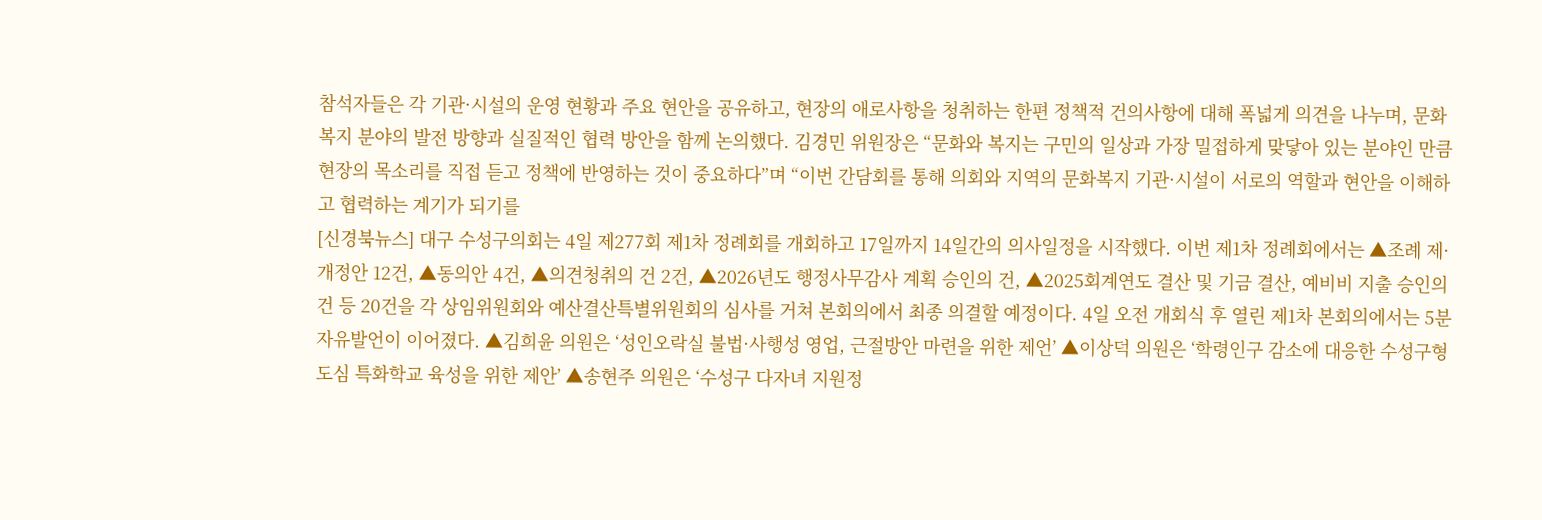참석자들은 각 기관·시설의 운영 현황과 주요 현안을 공유하고, 현장의 애로사항을 청취하는 한편 정책적 건의사항에 대해 폭넓게 의견을 나누며, 문화복지 분야의 발전 방향과 실질적인 협력 방안을 함께 논의했다. 김경민 위원장은 “문화와 복지는 구민의 일상과 가장 밀접하게 맞닿아 있는 분야인 만큼 현장의 목소리를 직접 듣고 정책에 반영하는 것이 중요하다”며 “이번 간담회를 통해 의회와 지역의 문화복지 기관·시설이 서로의 역할과 현안을 이해하고 협력하는 계기가 되기를
[신경북뉴스] 대구 수성구의회는 4일 제277회 제1차 정례회를 개회하고 17일까지 14일간의 의사일정을 시작했다. 이번 제1차 정례회에서는 ▲조례 제·개정안 12건, ▲동의안 4건, ▲의견청취의 건 2건, ▲2026년도 행정사무감사 계획 승인의 건, ▲2025회계연도 결산 및 기금 결산, 예비비 지출 승인의 건 등 20건을 각 상임위원회와 예산결산특별위원회의 심사를 거쳐 본회의에서 최종 의결할 예정이다. 4일 오전 개회식 후 열린 제1차 본회의에서는 5분자유발언이 이어졌다. ▲김희윤 의원은 ‘성인오락실 불법·사행성 영업, 근절방안 마련을 위한 제언’ ▲이상덕 의원은 ‘학령인구 감소에 대응한 수성구형 도심 특화학교 육성을 위한 제안’ ▲송현주 의원은 ‘수성구 다자녀 지원정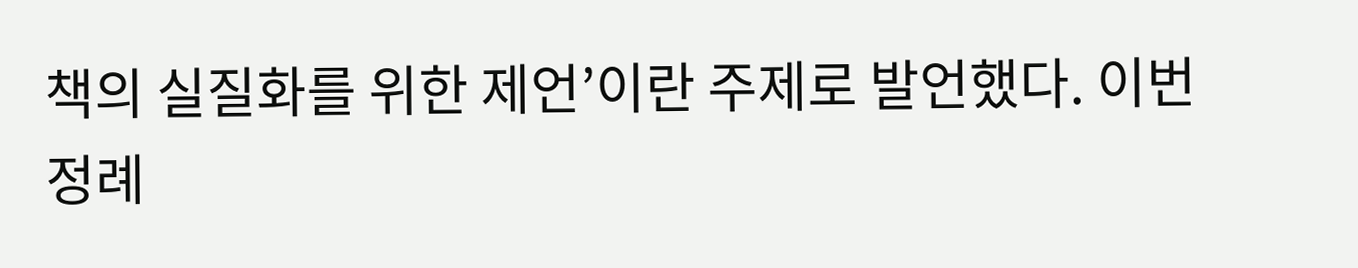책의 실질화를 위한 제언’이란 주제로 발언했다. 이번 정례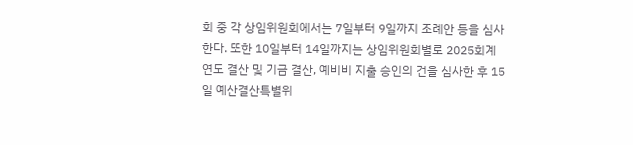회 중 각 상임위원회에서는 7일부터 9일까지 조례안 등을 심사한다. 또한 10일부터 14일까지는 상임위원회별로 2025회계연도 결산 및 기금 결산, 예비비 지출 승인의 건을 심사한 후 15일 예산결산특별위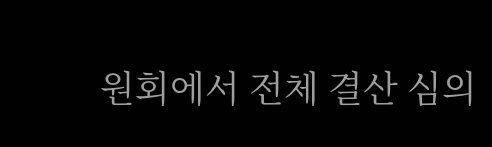원회에서 전체 결산 심의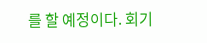를 할 예정이다. 회기